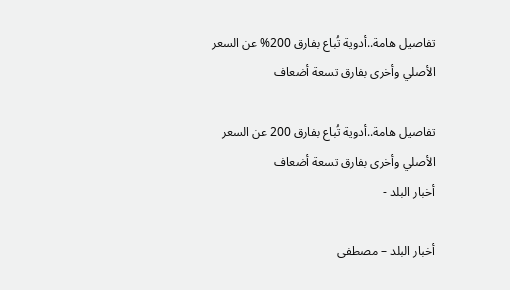تفاصيل هامة..أدوية تُباع بفارق 200% عن السعر الأصلي وأخرى بفارق تسعة أضعاف

تفاصيل هامة..أدوية تُباع بفارق 200 عن السعر الأصلي وأخرى بفارق تسعة أضعاف
أخبار البلد -

أخبار البلد – مصطفى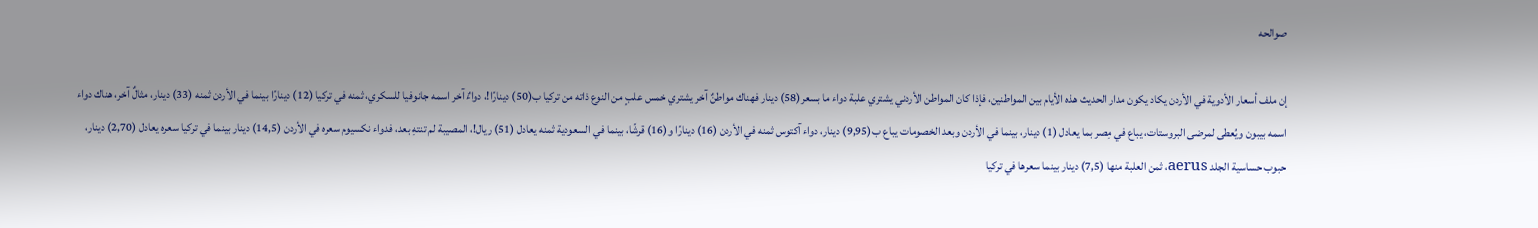صوالحه

إن ملف أسعار الأدوية في الأردن يكاد يكون مدار الحديث هذه الأيام بين المواطنين، فإذا كان المواطن الأردني يشتري علبة دواء ما بسعر(58) دينار فهناك مواطنٌ آخر يشتري خمس علبٍ من النوع ذاته من تركيا ب(50) دينارًا!، دواءٌ آخر اسمه جانوفيا للسكري، ثمنه في تركيا (12) دينارًا بينما في الأردن ثمنه (33) دينار، مثالٌ آخر، هناك دواء اسمه بيبون ويُعطى لمرضى البروستات، يباع في مِصر بما يعادل (1) دينار، بينما في الأردن وبعد الخصومات يباع ب(9,95) دينار، دواء آكتوس ثمنه في الأردن (16) دينارًا و(16) قرشًا، بينما في السعودية ثمنه يعادل (51) ريال!، المصيبة لم تنتهِ بعد، فدواء نكسيوم سعره في الأردن (14,5) دينار بينما في تركيا سعره يعادل (2,70) دينار، حبوب حساسية الجلد aerus، ثمن العلبة منها (7,5) دينار بينما سعرها في تركيا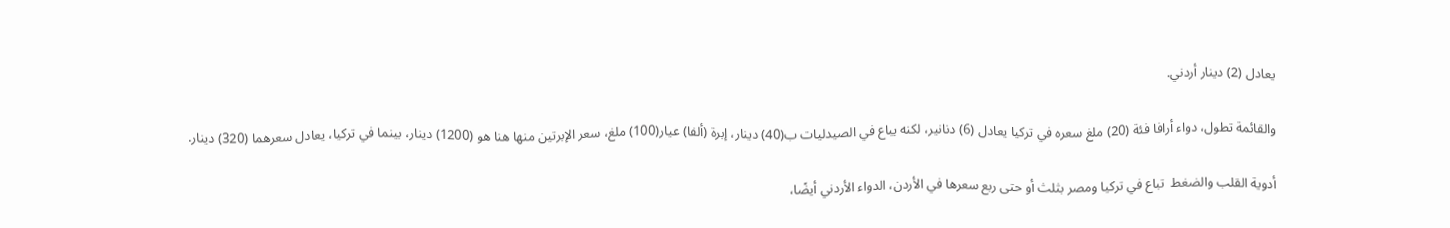يعادل (2) دينار أردني.

والقائمة تطول، دواء أرافا فئة (20) ملغ سعره في تركيا يعادل (6) دنانير، لكنه يباع في الصيدليات ب(40) دينار، إبرة (ألفا) عيار(100) ملغ، سعر الإبرتين منها هنا هو (1200) دينار، بينما في تركيا، يعادل سعرهما (320) دينار.

أدوية القلب والضغط  تباع في تركيا ومصر بثلث أو حتى ربع سعرها في الأردن، الدواء الأردني أيضًا،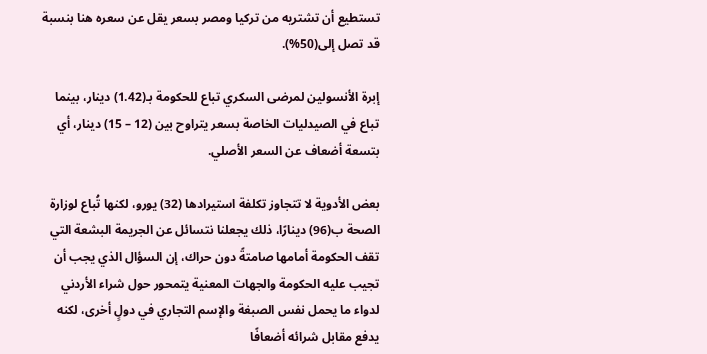تستطيع أن تشتريه من تركيا ومصر بسعر يقل عن سعره هنا بنسبة قد تصل إلى(50%).

إبرة الأنسولين لمرضى السكري تباع للحكومة بـ(1.42) دينار، بينما تباع في الصيدليات الخاصة بسعر يتراوح بين (12 – 15) دينار، أي  بتسعة أضعاف عن السعر الأصلي.

بعض الأدوية لا تتجاوز تكلفة استيرادها (32) يورو، لكنها تُباع لوزارة الصحة ب(96) دينارًا، ذلك يجعلنا نتسائل عن الجريمة البشعة التي تقف الحكومة أمامها صامتةً دون حراك، إن السؤال الذي يجب أن تجيب عليه الحكومة والجهات المعنية يتمحور حول شراء الأردني لدواء ما يحمل نفس الصبغة والإسم التجاري في دولٍ أخرى، لكنه يدفع مقابل شرائه أضعافًا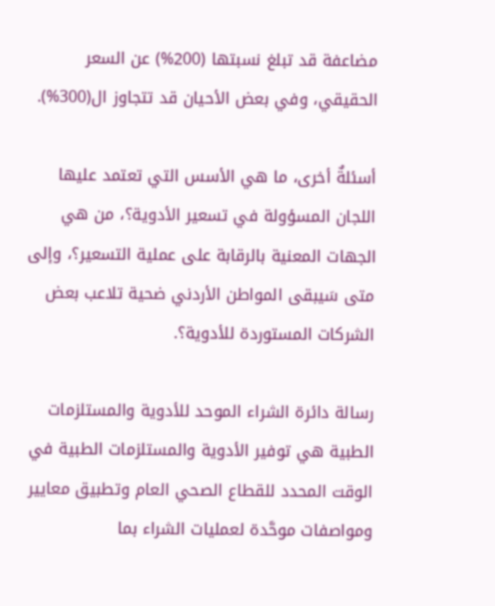مضاعفة قد تبلغ نسبتها (200%) عن السعر الحقيقي، وفي بعض الأحيان قد تتجاوز ال(300%).

أسئلةٌ أخرى، ما هي الأسس التي تعتمد عليها اللجان المسؤولة في تسعير الأدوية؟، من هي الجهات المعنية بالرقابة على عملية التسعير؟، وإلى متى سَيبقى المواطن الأردني ضحية تلاعب بعض الشركات المستوردة للأدوية؟.

رسالة دائرة الشراء الموحد للأدوية والمستلزمات الطبية هي توفير الأدوية والمستلزمات الطبية في الوقت المحدد للقطاع الصحي العام وتطبيق معايير ومواصفات موحَّدة لعمليات الشراء بما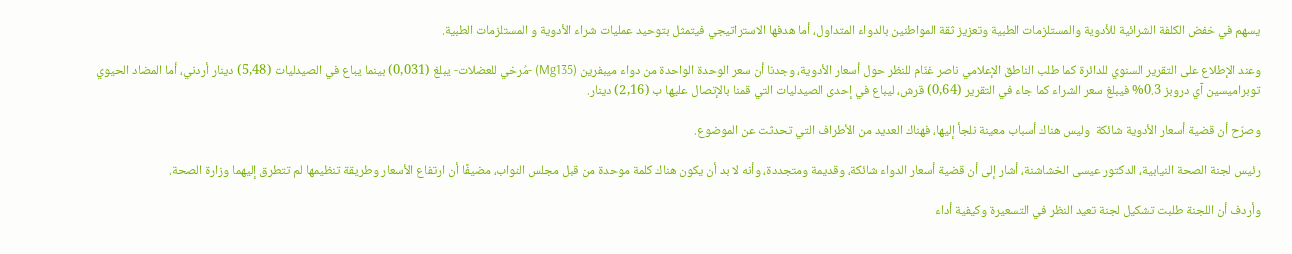يسهم في خفض الكلفة الشرائية للأدوية والمستلزمات الطبية وتعزيز ثقة المواطنين بالدواء المتداول، أما هدفها الاستراتيجي فيتمثل بتوحيد عمليات شراء الأدوية و المستلزمات الطبية.

وعند الإطلاع على التقرير السنوي للدائرة كما طلب الناطق الإعلامي ناصر غنّام للنظر حول أسعار الأدوية، وجدنا أن سعر الوحدة الواحدة من دواء ميبفرين (Mg135) -مُرخي للعضلات- يبلغ (0,031) بينما يباع في الصيدليات (5,48) دينار أردني، أما المضاد الحيوي توبراميسين آي دروبز 0.3% فيبلغ سعر الشراء كما جاء في التقرير (0,64) قرش، ليباع في إحدى الصيدليات التي قمنا بالإتصال عليها ب (2,16) دينار.

وصرّح أن قضية أسعار الأدوية شائكة  وليس هناك أسباب معينة نلجأ إليها، فهناك العديد من الأطراف التي تحدثت عن الموضوع.

رئيس لجنة الصحة النيابية، الدكتور عيسى الخشاشنة، أشار إلى أن قضية أسعار الدواء شائكة، وقديمة ومتجددة، وأنه لا بد أن يكون هناك كلمة موحدة من قبل مجلس النواب، مضيفًا أن ارتفاع الأسعار وطريقة تنظيمها لم تتطرق إليهما وزارة الصحة.

وأردف أن اللجنة طلبت تشكيل لجنة تعيد النظر في التسعيرة وكيفية أداء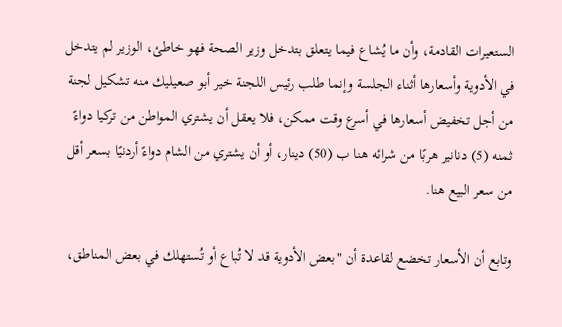الستعيرات القادمة، وأن ما يُشاع فيما يتعلق بتدخل وزير الصحة فهو خاطئ، الوزير لم يتدخل في الأدوية وأسعارها أثناء الجلسة وإنما طلب رئيس اللجنة خير أبو صعيليك منه تشكيل لجنة من أجل تخفيض أسعارها في أسرع وقت ممكن، فلا يعقل أن يشتري المواطن من تركيا دواءً ثمنه (5) دنانير هربًا من شرائه هنا ب (50) دينار، أو أن يشتري من الشام دواءً أردنيًا بسعر أقل من سعر البيع هنا.

وتابع أن الأسعار تخضع لقاعدة أن "بعض الأدوية قد لا تُباع أو تُستهلك في بعض المناطق،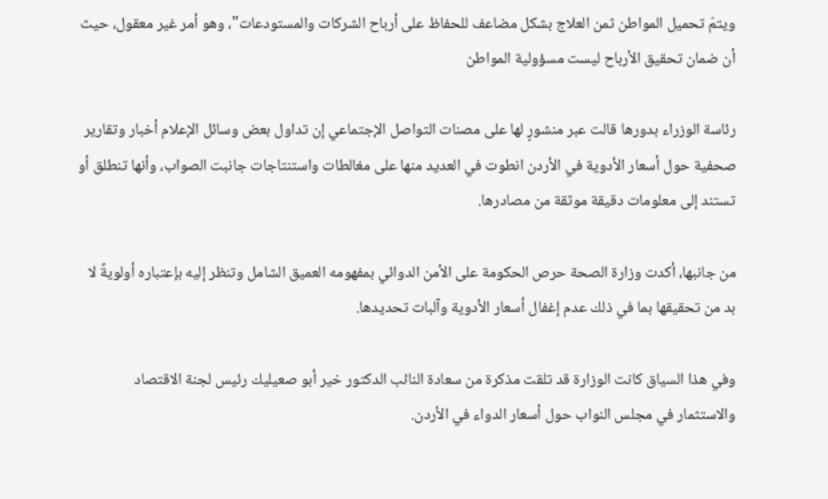ويتمّ تحميل المواطن ثمن العلاج بشكل مضاعف للحفاظ على أرباح الشركات والمستودعات"، وهو أمر غير معقول، حيث أن ضمان تحقيق الأرباح ليست مسؤولية المواطن

رئاسة الوزراء بدورها قالت عبر منشورٍ لها على مصنات التواصل الإجتماعي إن تداول بعض وسائل الإعلام أخبار وتقارير صحفية حول أسعار الأدوية في الأردن انطوت في العديد منها على مغالطات واستنتاجات جانبت الصواب، وأنها تنطلق أو تستند إلى معلومات دقيقة موثقة من مصادرها.

من جانبها، أكدت وزارة الصحة حرص الحكومة على الأمن الدوائي بمفهومه العميق الشامل وتنظر إليه بإعتباره أولويةً لا بد من تحقيقها بما في ذلك عدم إغفال أسعار الأدوية وآلبات تحديدها.

وفي هذا السياق كانت الوزارة قد تلقت مذكرة من سعادة النائب الدكتور خير أبو صعيليك رئيس لجنة الاقتصاد والاستثمار في مجلس النواب حول أسعار الدواء في الأردن.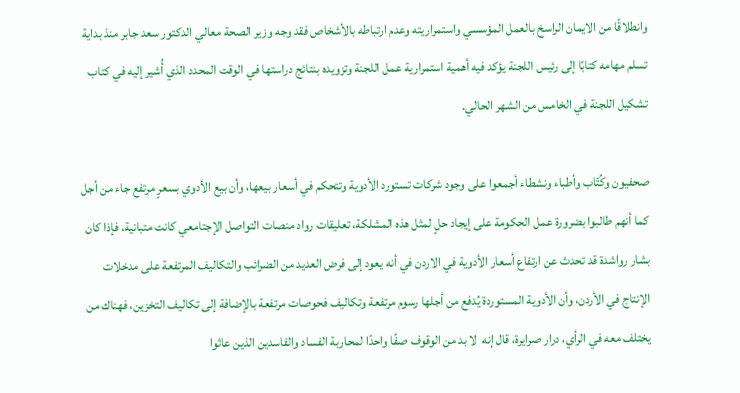وانطلاقًا من الايمان الراسخ بالعمل المؤسسي واستمراريته وعدم ارتباطه بالأشخاص فقد وجه وزير الصحة معالي الدكتور سعد جابر منذ بداية تسلم مهامه كتابًا إلى رئيس اللجنة يؤكد فيه أهمية استمرارية عمل اللجنة وتزويده بنتائج دراستها في الوقت المحدد الذي أُشير إليه في كتاب تشكيل اللجنة في الخامس من الشهر الحالي.

صحفيون وكُتّاب وأطباء ونشطاء أجمعوا على وجود شركات تستورد الأدوية وتتحكم في أسعار بيعها، وأن بيع الأدوي بسعرٍ مرتفع جاء من أجل كما أنهم طالبوا بضرورة عمل الحكومة على إيجاد حلٍ لمثل هذه المشلكة، تعليقات رواد منصات التواصل الإجتامعي كانت متبانية، فإذا كان  بشار رواشدة قد تحدث عن ارتفاع أسعار الأدوية في الاردن في أنه يعود إلى فرض العديد من الضرائب والتكاليف المرتفعة على مدخلات الإنتاج في الأردن، وأن الأدوية المستوردة يُدفع من أجلها رسوم مرتفعة وتكاليف فحوصات مرتفعة بالإضافة إلى تكاليف التخزين، فهناك من يختلف معه في الرأي، درار صرايرة، قال إنه  لا بد من الوقوف صفًا واحدًا لمحاربة الفساد والفاسدين الذين عاثوا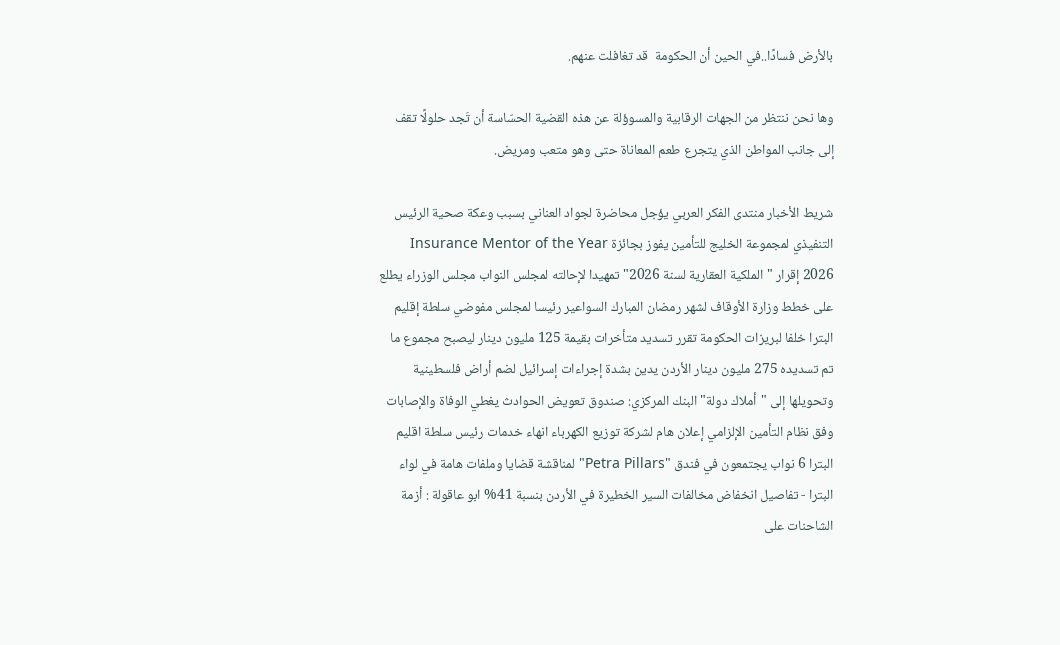بالأرض فسادًا..في الحين أن الحكومة  قد تغافلت عنهم.

وها نحن ننتظر من الجهات الرقابية والمسوؤلة عن هذه القضية الحسّاسة أن تَجد حلولًا تقف إلى جانب المواطن الذي يتجرع طعم المعاناة حتى وهو متعب ومريض.

شريط الأخبار منتدى الفكر العربي يؤجل محاضرة لجواد العناني بسبب وعكة صحية الرئيس التنفيذي لمجموعة الخليج للتأمين يفوز بجائزة Insurance Mentor of the Year 2026 إقرار "الملكية العقارية لسنة 2026" تمهيدا لإحالته لمجلس النواب مجلس الوزراء يطلع على خطط وزارة الأوقاف لشهر رمضان المبارك السواعير رئيسا لمجلس مفوضي سلطة إقليم البترا خلفا لبريزات الحكومة تقرر تسديد متأخرات بقيمة 125 مليون دينار ليصبح مجموع ما تم تسديده 275 مليون دينار الأردن يدين بشدة إجراءات إسرائيل لضم أراض فلسطينية وتحويلها إلى "أملاك دولة" البنك المركزي: صندوق تعويض الحوادث يغطي الوفاة والإصابات وفق نظام التأمين الإلزامي إعلان هام لشركة توزيع الكهرباء انهاء خدمات رئيس سلطة اقليم البترا 6 نواب يجتمعون في فندق "Petra Pillars" لمناقشة قضايا وملفات هامة في لواء البترا - تفاصيل انخفاض مخالفات السير الخطيرة في الأردن بنسبة 41% ابو عاقولة : أزمة الشاحنات على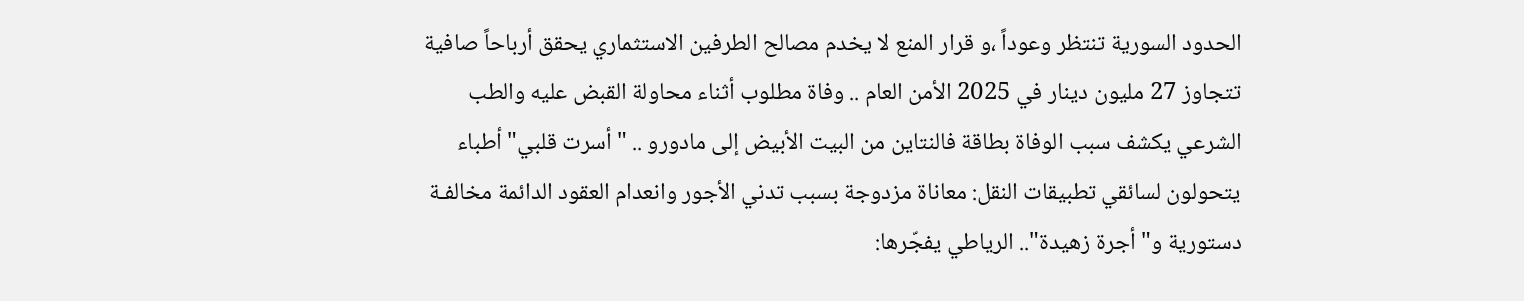الحدود السورية تنتظر وعوداً ،و قرار المنع لا يخدم مصالح الطرفين الاستثماري يحقق أرباحاً صافية تتجاوز 27 مليون دينار في 2025 الأمن العام .. وفاة مطلوب أثناء محاولة القبض عليه والطب الشرعي يكشف سبب الوفاة بطاقة فالنتاين من البيت الأبيض إلى مادورو .. "أسرت قلبي" أطباء يتحولون لسائقي تطبيقات النقل: معاناة مزدوجة بسبب تدني الأجور وانعدام العقود الدائمة مخالفـة دستورية و"أجرة زهيدة".. الرياطي يفجّرها: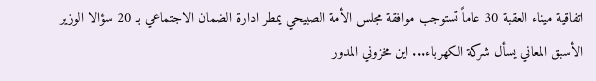اتفاقية ميناء العقبة 30 عاماً تستوجب موافقة مجلس الأمة الصبيحي يمطر ادارة الضمان الاجتماعي بـ 20 سؤالا الوزير الأسبق المعاني يسأل شركة الكهرباء... اين مخزوني المدور